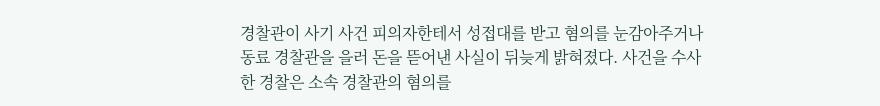경찰관이 사기 사건 피의자한테서 성접대를 받고 혐의를 눈감아주거나 동료 경찰관을 을러 돈을 뜯어낸 사실이 뒤늦게 밝혀졌다. 사건을 수사한 경찰은 소속 경찰관의 혐의를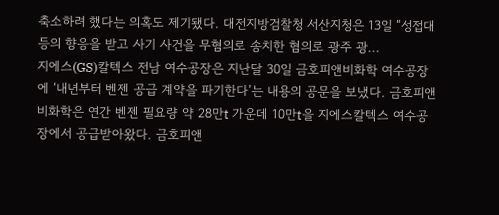축소하려 했다는 의혹도 제기됐다. 대전지방검찰청 서산지청은 13일 “성접대 등의 향응을 받고 사기 사건을 무혐의로 송치한 혐의로 광주 광...
지에스(GS)칼텍스 전남 여수공장은 지난달 30일 금호피앤비화학 여수공장에 ‘내년부터 벤젠 공급 계약을 파기한다’는 내용의 공문을 보냈다. 금호피앤비화학은 연간 벤젠 필요량 약 28만t 가운데 10만t을 지에스칼텍스 여수공장에서 공급받아왔다. 금호피앤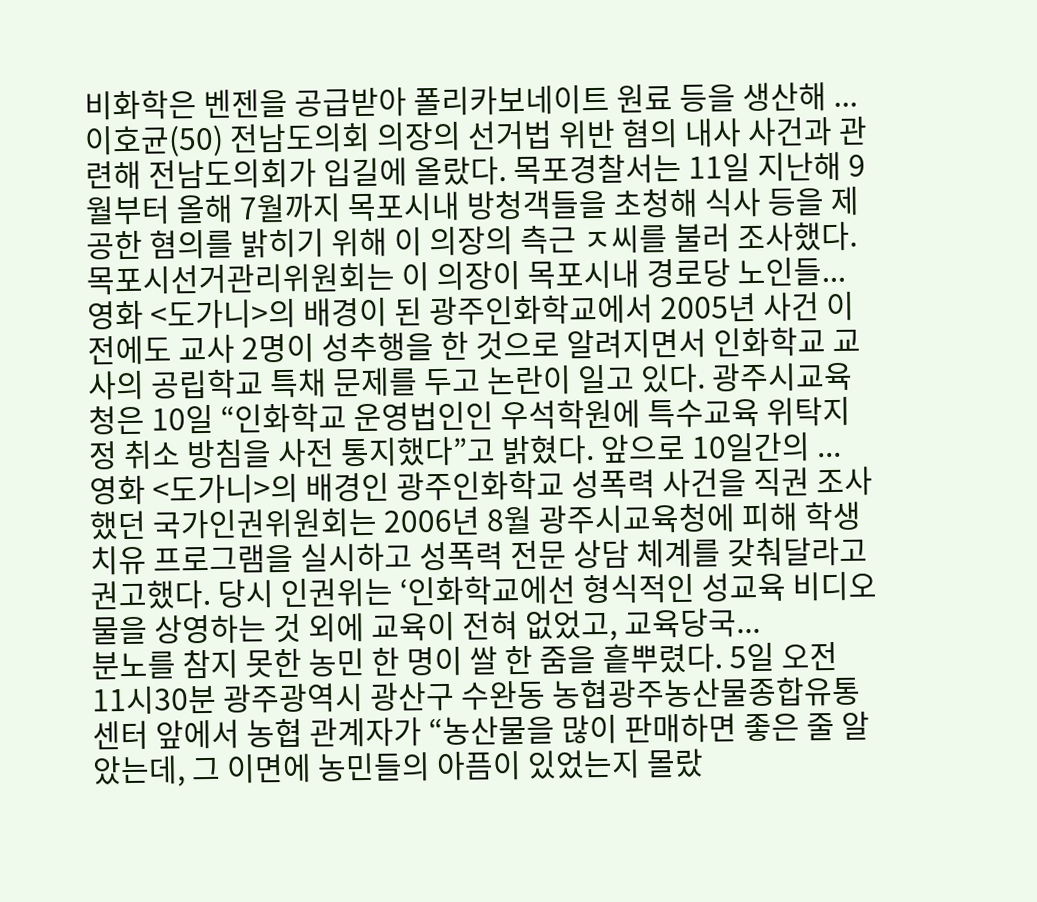비화학은 벤젠을 공급받아 폴리카보네이트 원료 등을 생산해 ...
이호균(50) 전남도의회 의장의 선거법 위반 혐의 내사 사건과 관련해 전남도의회가 입길에 올랐다. 목포경찰서는 11일 지난해 9월부터 올해 7월까지 목포시내 방청객들을 초청해 식사 등을 제공한 혐의를 밝히기 위해 이 의장의 측근 ㅈ씨를 불러 조사했다. 목포시선거관리위원회는 이 의장이 목포시내 경로당 노인들...
영화 <도가니>의 배경이 된 광주인화학교에서 2005년 사건 이전에도 교사 2명이 성추행을 한 것으로 알려지면서 인화학교 교사의 공립학교 특채 문제를 두고 논란이 일고 있다. 광주시교육청은 10일 “인화학교 운영법인인 우석학원에 특수교육 위탁지정 취소 방침을 사전 통지했다”고 밝혔다. 앞으로 10일간의 ...
영화 <도가니>의 배경인 광주인화학교 성폭력 사건을 직권 조사했던 국가인권위원회는 2006년 8월 광주시교육청에 피해 학생 치유 프로그램을 실시하고 성폭력 전문 상담 체계를 갖춰달라고 권고했다. 당시 인권위는 ‘인화학교에선 형식적인 성교육 비디오물을 상영하는 것 외에 교육이 전혀 없었고, 교육당국...
분노를 참지 못한 농민 한 명이 쌀 한 줌을 흩뿌렸다. 5일 오전 11시30분 광주광역시 광산구 수완동 농협광주농산물종합유통센터 앞에서 농협 관계자가 “농산물을 많이 판매하면 좋은 줄 알았는데, 그 이면에 농민들의 아픔이 있었는지 몰랐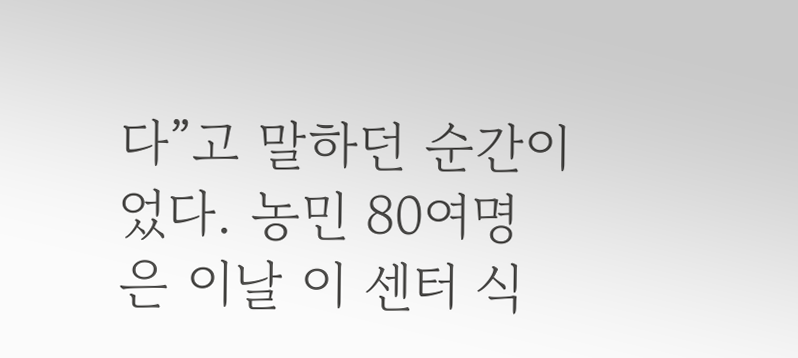다”고 말하던 순간이었다. 농민 80여명은 이날 이 센터 식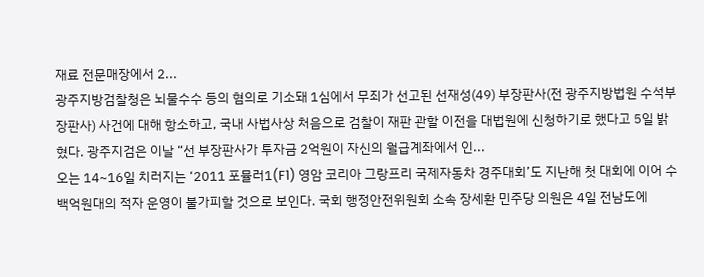재료 전문매장에서 2...
광주지방검찰청은 뇌물수수 등의 혐의로 기소돼 1심에서 무죄가 선고된 선재성(49) 부장판사(전 광주지방법원 수석부장판사) 사건에 대해 항소하고, 국내 사법사상 처음으로 검찰이 재판 관할 이전을 대법원에 신청하기로 했다고 5일 밝혔다. 광주지검은 이날 “선 부장판사가 투자금 2억원이 자신의 월급계좌에서 인...
오는 14~16일 치러지는 ‘2011 포뮬러1(F1) 영암 코리아 그랑프리 국제자동차 경주대회’도 지난해 첫 대회에 이어 수백억원대의 적자 운영이 불가피할 것으로 보인다. 국회 행정안전위원회 소속 장세환 민주당 의원은 4일 전남도에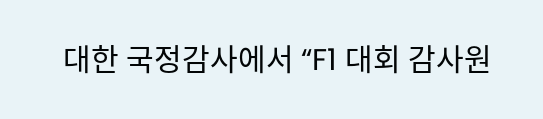대한 국정감사에서 “F1 대회 감사원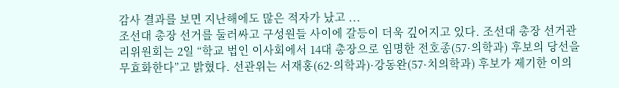감사 결과를 보면 지난해에도 많은 적자가 났고 ...
조선대 총장 선거를 둘러싸고 구성원들 사이에 갈등이 더욱 깊어지고 있다. 조선대 총장 선거관리위원회는 2일 “학교 법인 이사회에서 14대 총장으로 임명한 전호종(57·의학과) 후보의 당선을 무효화한다”고 밝혔다. 선관위는 서재홍(62·의학과)·강동완(57·치의학과) 후보가 제기한 이의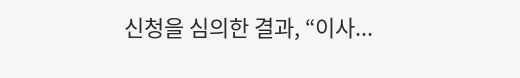신청을 심의한 결과, “이사...